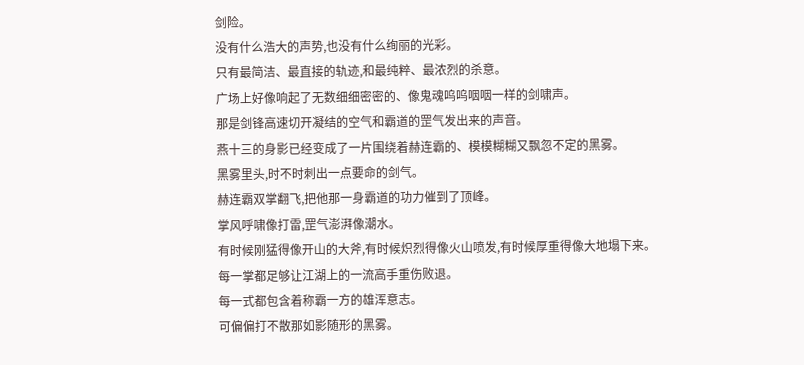剑险。
没有什么浩大的声势,也没有什么绚丽的光彩。
只有最简洁、最直接的轨迹,和最纯粹、最浓烈的杀意。
广场上好像响起了无数细细密密的、像鬼魂呜呜咽咽一样的剑啸声。
那是剑锋高速切开凝结的空气和霸道的罡气发出来的声音。
燕十三的身影已经变成了一片围绕着赫连霸的、模模糊糊又飘忽不定的黑雾。
黑雾里头,时不时刺出一点要命的剑气。
赫连霸双掌翻飞,把他那一身霸道的功力催到了顶峰。
掌风呼啸像打雷,罡气澎湃像潮水。
有时候刚猛得像开山的大斧,有时候炽烈得像火山喷发,有时候厚重得像大地塌下来。
每一掌都足够让江湖上的一流高手重伤败退。
每一式都包含着称霸一方的雄浑意志。
可偏偏打不散那如影随形的黑雾。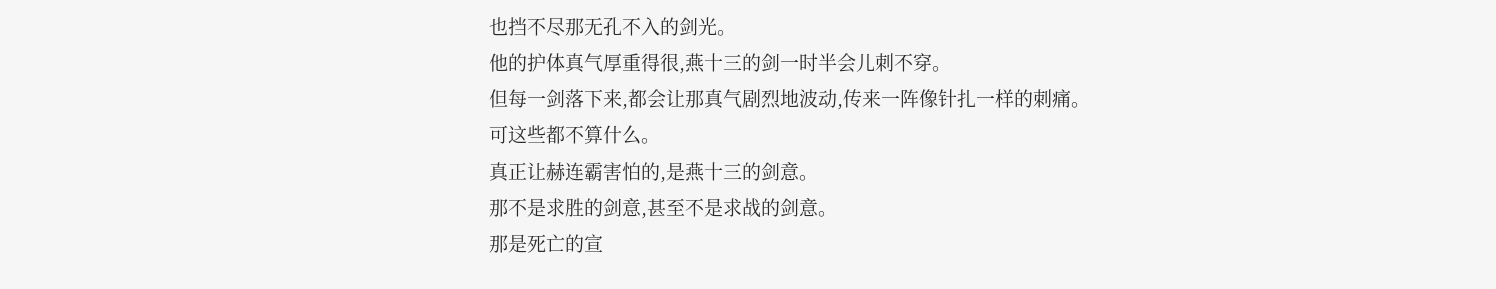也挡不尽那无孔不入的剑光。
他的护体真气厚重得很,燕十三的剑一时半会儿刺不穿。
但每一剑落下来,都会让那真气剧烈地波动,传来一阵像针扎一样的刺痛。
可这些都不算什么。
真正让赫连霸害怕的,是燕十三的剑意。
那不是求胜的剑意,甚至不是求战的剑意。
那是死亡的宣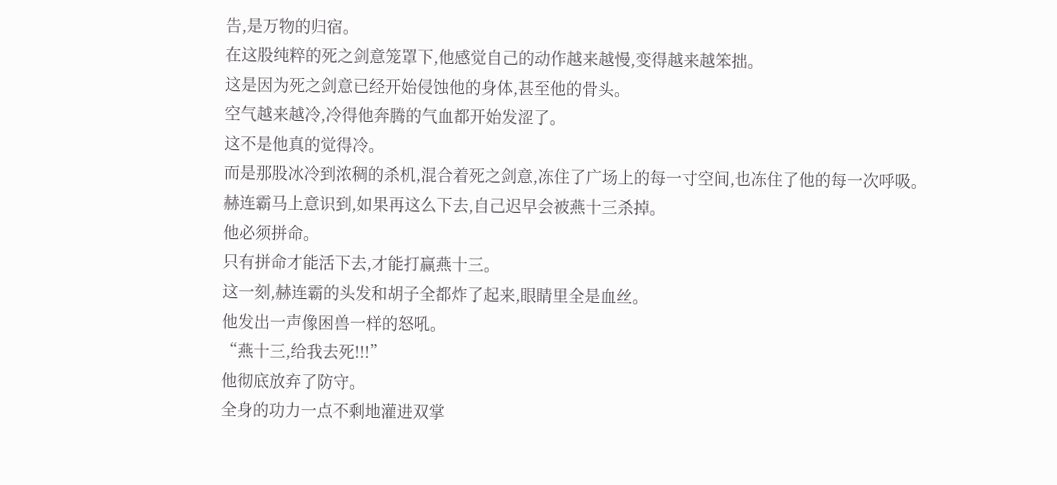告,是万物的归宿。
在这股纯粹的死之剑意笼罩下,他感觉自己的动作越来越慢,变得越来越笨拙。
这是因为死之剑意已经开始侵蚀他的身体,甚至他的骨头。
空气越来越冷,冷得他奔腾的气血都开始发涩了。
这不是他真的觉得冷。
而是那股冰冷到浓稠的杀机,混合着死之剑意,冻住了广场上的每一寸空间,也冻住了他的每一次呼吸。
赫连霸马上意识到,如果再这么下去,自己迟早会被燕十三杀掉。
他必须拼命。
只有拼命才能活下去,才能打赢燕十三。
这一刻,赫连霸的头发和胡子全都炸了起来,眼睛里全是血丝。
他发出一声像困兽一样的怒吼。
“燕十三,给我去死!!!”
他彻底放弃了防守。
全身的功力一点不剩地灌进双掌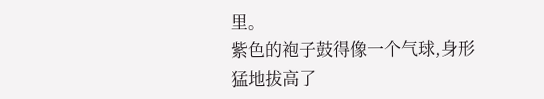里。
紫色的袍子鼓得像一个气球,身形猛地拔高了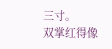三寸。
双掌红得像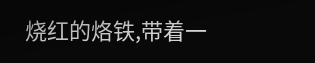烧红的烙铁,带着一